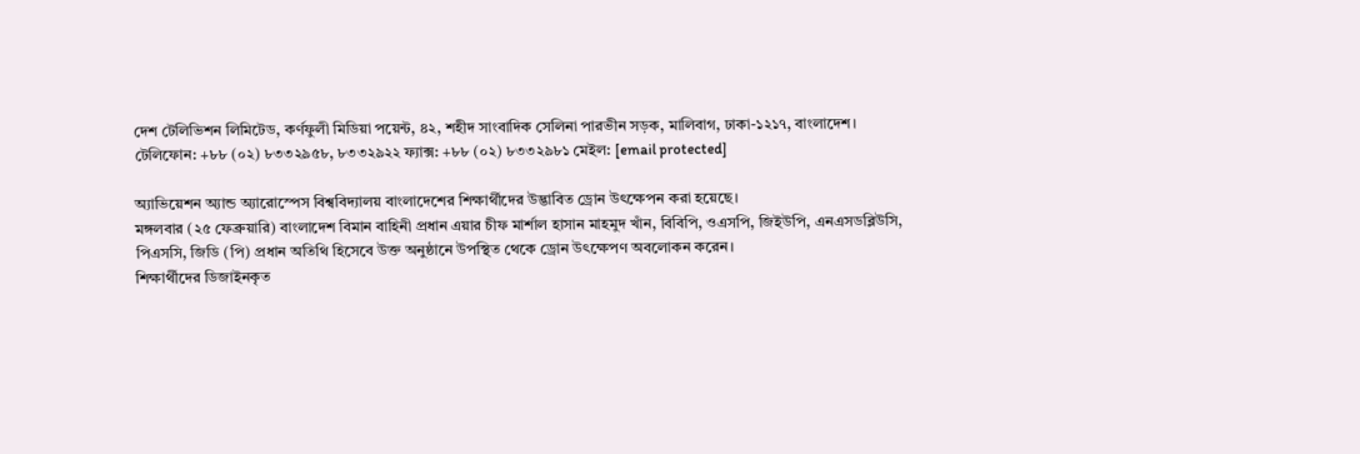দেশ টেলিভিশন লিমিটেড, কর্ণফুলী মিডিয়া পয়েন্ট, ৪২, শহীদ সাংবাদিক সেলিনা পারভীন সড়ক, মালিবাগ, ঢাকা-১২১৭, বাংলাদেশ।
টেলিফোন: +৮৮ (০২) ৮৩৩২৯৫৮, ৮৩৩২৯২২ ফ্যাক্স: +৮৮ (০২) ৮৩৩২৯৮১ মেইল: [email protected]

অ্যাভিয়েশন অ্যান্ড অ্যারোস্পেস বিশ্ববিদ্যালয় বাংলাদেশের শিক্ষার্থীদের উদ্ভাবিত ড্রোন উৎক্ষেপন করা হয়েছে।
মঙ্গলবার (২৫ ফেব্রুয়ারি) বাংলাদেশ বিমান বাহিনী প্রধান এয়ার চীফ মার্শাল হাসান মাহমুদ খাঁন, বিবিপি, ওএসপি, জিইউপি, এনএসডব্লিউসি, পিএসসি, জিডি (পি) প্রধান অতিথি হিসেবে উক্ত অনুষ্ঠানে উপস্থিত থেকে ড্রোন উৎক্ষেপণ অবলোকন করেন।
শিক্ষার্থীদের ডিজাইনকৃত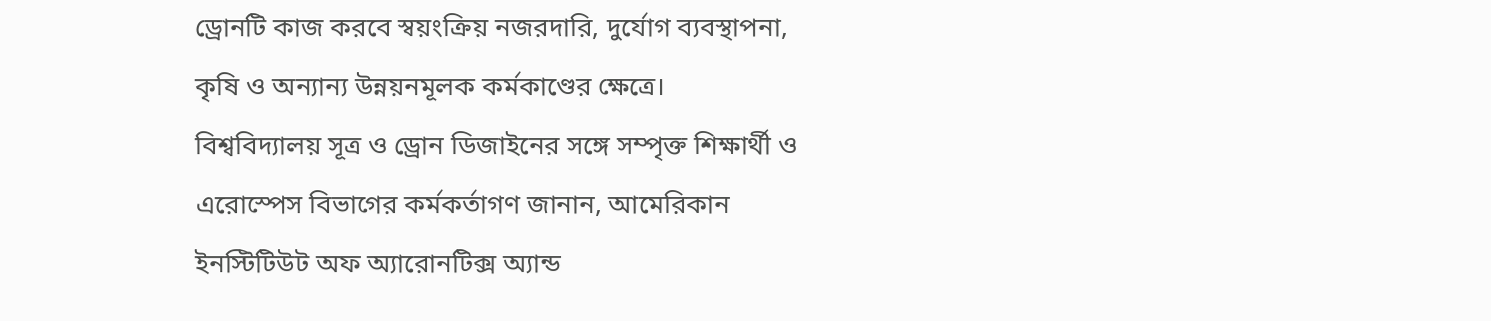ড্রোনটি কাজ করবে স্বয়ংক্রিয় নজরদারি, দুর্যোগ ব্যবস্থাপনা, কৃষি ও অন্যান্য উন্নয়নমূলক কর্মকাণ্ডের ক্ষেত্রে।
বিশ্ববিদ্যালয় সূত্র ও ড্রোন ডিজাইনের সঙ্গে সম্পৃক্ত শিক্ষার্থী ও এরোস্পেস বিভাগের কর্মকর্তাগণ জানান, আমেরিকান ইনস্টিটিউট অফ অ্যারোনটিক্স অ্যান্ড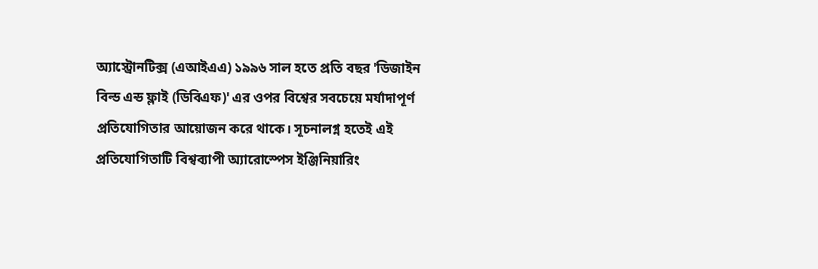অ্যাস্ট্রোনটিক্স (এআইএএ) ১৯৯৬ সাল হতে প্রতি বছর 'ডিজাইন বিল্ড এন্ড ফ্লাই (ডিবিএফ)' এর ওপর বিশ্বের সবচেয়ে মর্যাদাপূর্ণ প্রতিযোগিতার আয়োজন করে থাকে। সূচনালগ্ন হতেই এই প্রতিযোগিতাটি বিশ্বব্যাপী অ্যারোস্পেস ইঞ্জিনিয়ারিং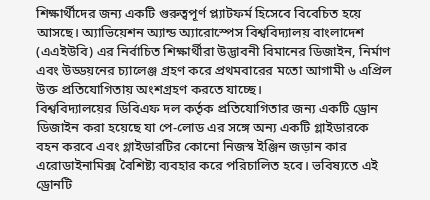শিক্ষার্থীদের জন্য একটি গুরুত্বপূর্ণ প্ল্যাটফর্ম হিসেবে বিবেচিত হয়ে আসছে। অ্যাভিয়েশন অ্যান্ড অ্যারোস্পেস বিশ্ববিদ্যালয় বাংলাদেশ (এএইউবি) এর নির্বাচিত শিক্ষার্থীরা উদ্ভাবনী বিমানের ডিজাইন, নির্মাণ এবং উড্ডয়নের চ্যালেঞ্জ গ্রহণ করে প্রথমবারের মতো আগামী ৬ এপ্রিল উক্ত প্রতিযোগিতায় অংশগ্রহণ করতে যাচ্ছে।
বিশ্ববিদ্যালয়ের ডিবিএফ দল কর্তৃক প্রতিযোগিতার জন্য একটি ড্রোন ডিজাইন করা হয়েছে যা পে-লোড এর সঙ্গে অন্য একটি গ্লাইডারকে বহন করবে এবং গ্লাইডারটির কোনো নিজস্ব ইঞ্জিন জড়ান কার এরোডাইনামিক্স বৈশিষ্ট্য ব্যবহার করে পরিচালিত হবে। ভবিষ্যতে এই ড্রোনটি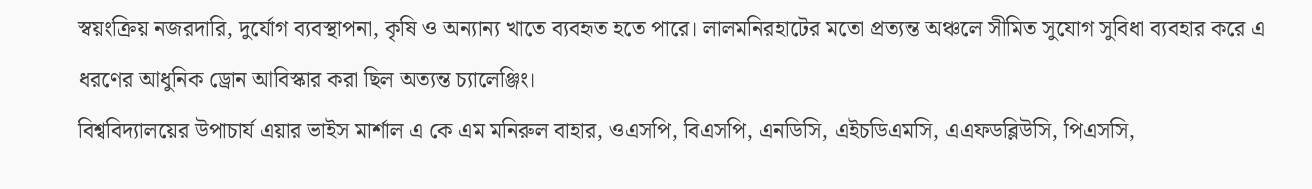স্বয়ংক্রিয় নজরদারি, দুর্যোগ ব্যবস্থাপনা, কৃষি ও অন্যান্য খাতে ব্যবহৃত হতে পারে। লালমনিরহাটের মতো প্রত্যন্ত অঞ্চলে সীমিত সুযোগ সুবিধা ব্যবহার করে এ ধরণের আধুনিক ড্রোন আবিস্কার করা ছিল অত্যন্ত চ্যালেঞ্জিং।
বিশ্ববিদ্যালয়ের উপাচার্য এয়ার ভাইস মার্শাল এ কে এম মনিরুল বাহার, ওএসপি, বিএসপি, এনডিসি, এইচডিএমসি, এএফডব্লিউসি, পিএসসি,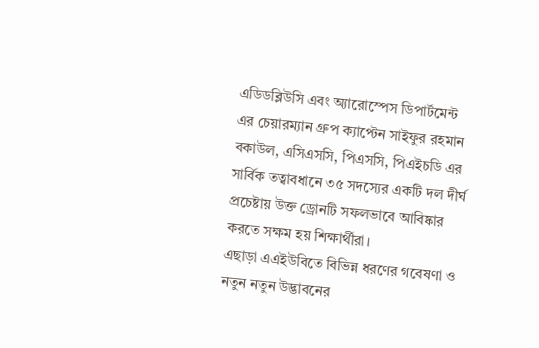এডিডব্লিউসি এবং অ্যারোস্পেস ডিপার্টমেন্ট এর চেয়ারম্যান গ্রুপ ক্যাপ্টেন সাইফুর রহমান বকাউল, এসিএসসি, পিএসসি, পিএইচডি এর সার্বিক তত্বাবধানে ৩৫ সদস্যের একটি দল দীর্ঘ প্রচেষ্টায় উক্ত ড্রোনটি সফলভাবে আবিষ্কার করতে সক্ষম হয় শিক্ষার্থীরা।
এছাড়া এএইউবিতে বিভিন্ন ধরণের গবেষণা ও নতুন নতুন উদ্ভাবনের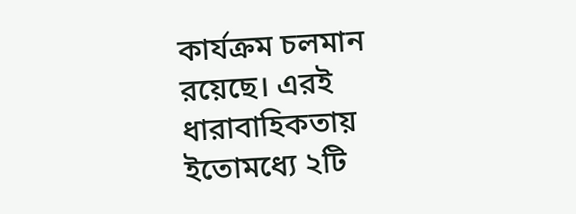কার্যক্রম চলমান রয়েছে। এরই ধারাবাহিকতায় ইতোমধ্যে ২টি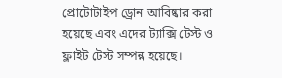প্রোটোটাইপ ড্রোন আবিষ্কার করা হয়েছে এবং এদের ট্যাক্সি টেস্ট ও ফ্লাইট টেস্ট সম্পন্ন হয়েছে।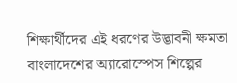শিক্ষার্থীদের এই ধরণের উদ্ভাবনী ক্ষমতা বাংলাদেশের অ্যারোস্পেস শিল্পের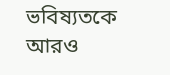ভবিষ্যতকে আরও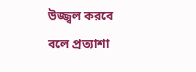উজ্জ্বল করবে বলে প্রত্যাশা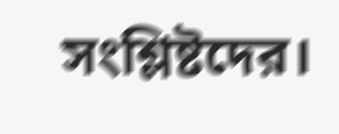সংশ্লিষ্টদের।